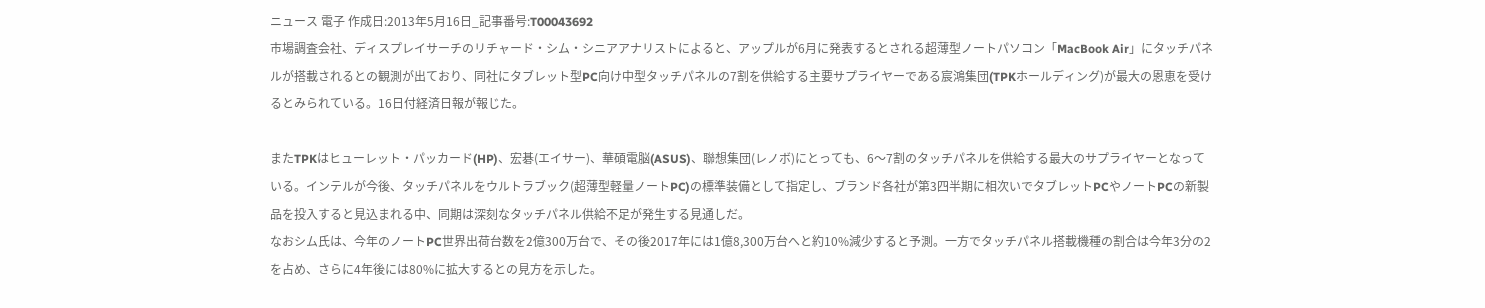ニュース 電子 作成日:2013年5月16日_記事番号:T00043692
市場調査会社、ディスプレイサーチのリチャード・シム・シニアアナリストによると、アップルが6月に発表するとされる超薄型ノートパソコン「MacBook Air」にタッチパネルが搭載されるとの観測が出ており、同社にタブレット型PC向け中型タッチパネルの7割を供給する主要サプライヤーである宸鴻集団(TPKホールディング)が最大の恩恵を受けるとみられている。16日付経済日報が報じた。

またTPKはヒューレット・パッカード(HP)、宏碁(エイサー)、華碩電脳(ASUS)、聯想集団(レノボ)にとっても、6〜7割のタッチパネルを供給する最大のサプライヤーとなっている。インテルが今後、タッチパネルをウルトラブック(超薄型軽量ノートPC)の標準装備として指定し、ブランド各社が第3四半期に相次いでタブレットPCやノートPCの新製品を投入すると見込まれる中、同期は深刻なタッチパネル供給不足が発生する見通しだ。
なおシム氏は、今年のノートPC世界出荷台数を2億300万台で、その後2017年には1億8,300万台へと約10%減少すると予測。一方でタッチパネル搭載機種の割合は今年3分の2を占め、さらに4年後には80%に拡大するとの見方を示した。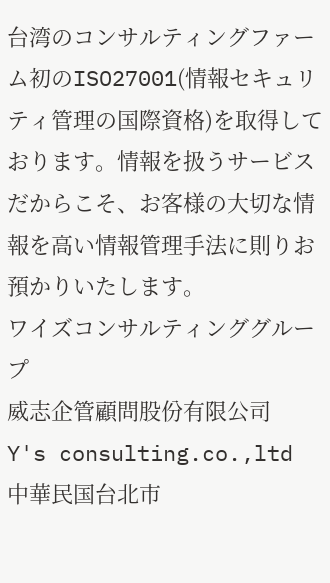台湾のコンサルティングファーム初のISO27001(情報セキュリティ管理の国際資格)を取得しております。情報を扱うサービスだからこそ、お客様の大切な情報を高い情報管理手法に則りお預かりいたします。
ワイズコンサルティンググループ
威志企管顧問股份有限公司
Y's consulting.co.,ltd
中華民国台北市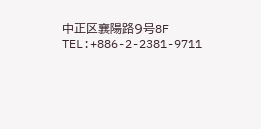中正区襄陽路9号8F
TEL:+886-2-2381-9711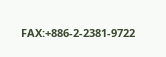FAX:+886-2-2381-9722